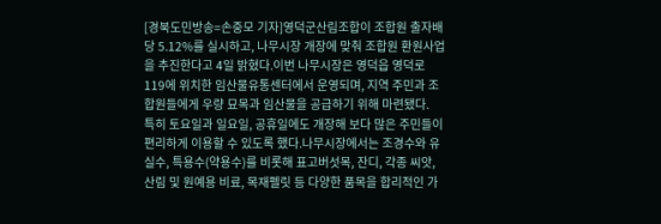[경북도민방송=손중모 기자]영덕군산림조합이 조합원 출자배당 5.12%를 실시하고, 나무시장 개장에 맞춰 조합원 환원사업을 추진한다고 4일 밝혔다.이번 나무시장은 영덕읍 영덕로 119에 위치한 임산물유통센터에서 운영되며, 지역 주민과 조합원들에게 우량 묘목과 임산물을 공급하기 위해 마련됐다.
특히 토요일과 일요일, 공휴일에도 개장해 보다 많은 주민들이 편리하게 이용할 수 있도록 했다.나무시장에서는 조경수와 유실수, 특용수(약용수)를 비롯해 표고버섯목, 잔디, 각종 씨앗, 산림 및 원예용 비료, 목재펠릿 등 다양한 품목을 합리적인 가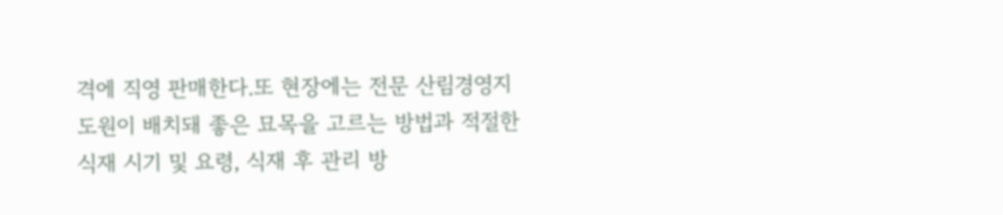격에 직영 판매한다.또 현장에는 전문 산림경영지도원이 배치돼 좋은 묘목을 고르는 방법과 적절한 식재 시기 및 요령, 식재 후 관리 방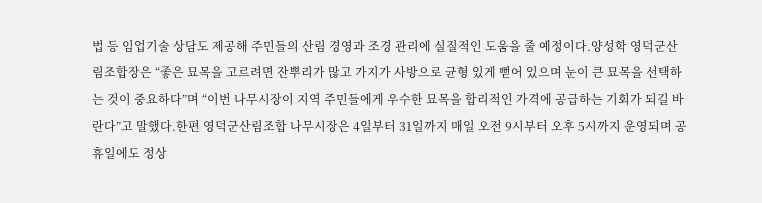법 등 임업기술 상담도 제공해 주민들의 산림 경영과 조경 관리에 실질적인 도움을 줄 예정이다.양성학 영덕군산림조합장은 “좋은 묘목을 고르려면 잔뿌리가 많고 가지가 사방으로 균형 있게 뻗어 있으며 눈이 큰 묘목을 선택하는 것이 중요하다”며 “이번 나무시장이 지역 주민들에게 우수한 묘목을 합리적인 가격에 공급하는 기회가 되길 바란다”고 말했다.한편 영덕군산림조합 나무시장은 4일부터 31일까지 매일 오전 9시부터 오후 5시까지 운영되며 공휴일에도 정상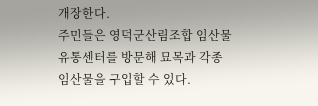개장한다.
주민들은 영덕군산림조합 임산물유통센터를 방문해 묘목과 각종 임산물을 구입할 수 있다.